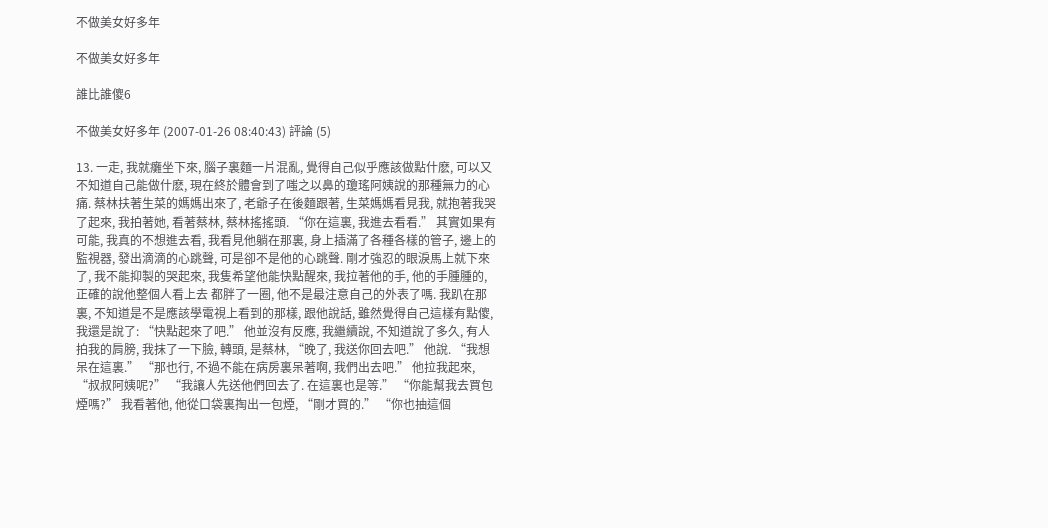不做美女好多年

不做美女好多年

誰比誰傻6

不做美女好多年 (2007-01-26 08:40:43) 評論 (5)

13. 一走, 我就癱坐下來, 腦子裏麵一片混亂, 覺得自己似乎應該做點什麽, 可以又不知道自己能做什麽, 現在終於體會到了嗤之以鼻的瓊瑤阿姨說的那種無力的心痛. 蔡林扶著生菜的媽媽出來了, 老爺子在後麵跟著, 生菜媽媽看見我, 就抱著我哭了起來, 我拍著她, 看著蔡林, 蔡林搖搖頭. “你在這裏, 我進去看看.” 其實如果有可能, 我真的不想進去看, 我看見他躺在那裏, 身上插滿了各種各樣的管子, 邊上的監視器, 發出滴滴的心跳聲, 可是卻不是他的心跳聲. 剛才強忍的眼淚馬上就下來了, 我不能抑製的哭起來, 我隻希望他能快點醒來, 我拉著他的手, 他的手腫腫的, 正確的說他整個人看上去 都胖了一圈, 他不是最注意自己的外表了嗎. 我趴在那裏, 不知道是不是應該學電視上看到的那樣, 跟他說話, 雖然覺得自己這樣有點傻, 我還是說了: “快點起來了吧.” 他並沒有反應, 我繼續說, 不知道說了多久, 有人拍我的肩膀, 我抹了一下臉, 轉頭, 是蔡林, “晚了, 我送你回去吧.” 他說. “我想 呆在這裏.” “那也行, 不過不能在病房裏呆著啊, 我們出去吧.” 他拉我起來, “叔叔阿姨呢?” “我讓人先送他們回去了. 在這裏也是等.” “你能幫我去買包煙嗎?” 我看著他, 他從口袋裏掏出一包煙, “剛才買的.” “你也抽這個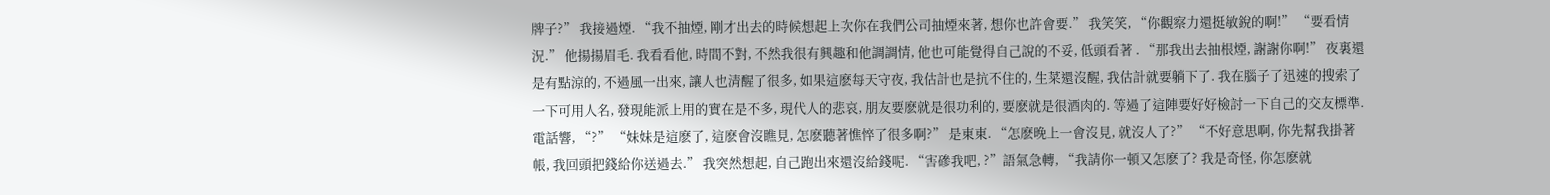牌子?” 我接過煙. “我不抽煙, 剛才出去的時候想起上次你在我們公司抽煙來著, 想你也許會要.” 我笑笑, “你觀察力還挺敏銳的啊!” “要看情況.” 他揚揚眉毛. 我看看他, 時間不對, 不然我很有興趣和他調調情, 他也可能覺得自己說的不妥, 低頭看著 . “那我出去抽根煙, 謝謝你啊!” 夜裏還是有點涼的, 不過風一出來, 讓人也清醒了很多, 如果這麽每天守夜, 我估計也是抗不住的, 生菜還沒醒, 我估計就要躺下了. 我在腦子了迅速的搜索了一下可用人名, 發現能派上用的實在是不多, 現代人的悲哀, 朋友要麽就是很功利的, 要麽就是很酒肉的. 等過了這陣要好好檢討一下自己的交友標準. 電話響, “?” “妹妹是這麽了, 這麽會沒瞧見, 怎麽聽著憔悴了很多啊?” 是東東. “怎麽晚上一會沒見, 就沒人了?” “不好意思啊, 你先幫我掛著帳, 我回頭把錢給你送過去.” 我突然想起, 自己跑出來還沒給錢呢. “害磣我吧, ?”語氣急轉, “我請你一頓又怎麽了? 我是奇怪, 你怎麽就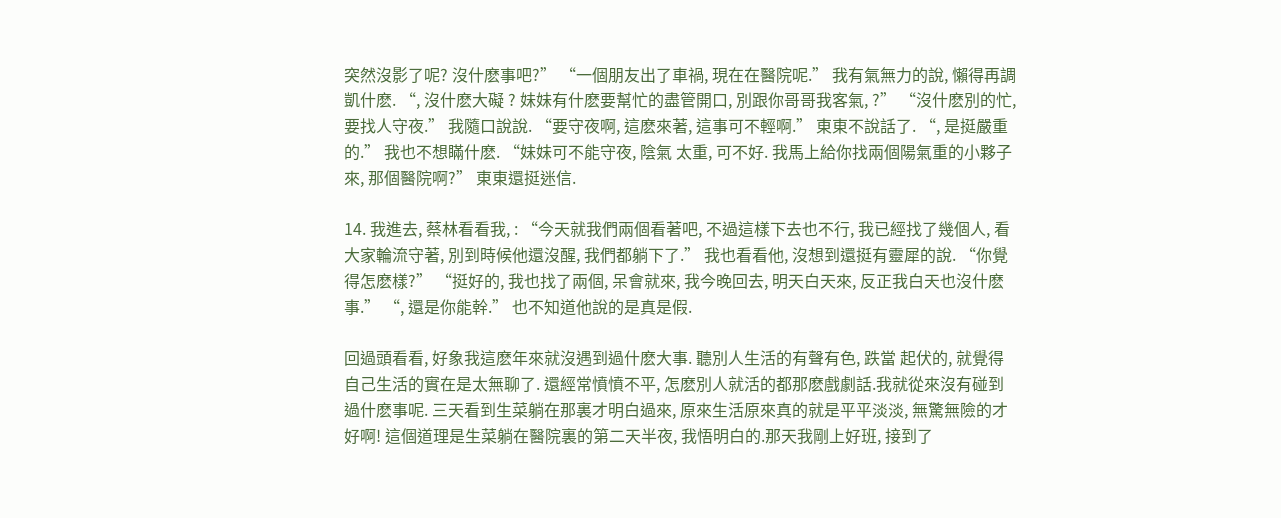突然沒影了呢? 沒什麽事吧?” “一個朋友出了車禍, 現在在醫院呢.” 我有氣無力的說, 懶得再調凱什麽. “, 沒什麽大礙 ? 妹妹有什麽要幫忙的盡管開口, 別跟你哥哥我客氣, ?” “沒什麽別的忙, 要找人守夜.” 我隨口說說. “要守夜啊, 這麽來著, 這事可不輕啊.” 東東不說話了. “, 是挺嚴重的.” 我也不想瞞什麽. “妹妹可不能守夜, 陰氣 太重, 可不好. 我馬上給你找兩個陽氣重的小夥子來, 那個醫院啊?” 東東還挺迷信.

14. 我進去, 蔡林看看我, : “今天就我們兩個看著吧, 不過這樣下去也不行, 我已經找了幾個人, 看大家輪流守著, 別到時候他還沒醒, 我們都躺下了.” 我也看看他, 沒想到還挺有靈犀的說. “你覺得怎麽樣?” “挺好的, 我也找了兩個, 呆會就來, 我今晚回去, 明天白天來, 反正我白天也沒什麽事.” “, 還是你能幹.” 也不知道他說的是真是假.

回過頭看看, 好象我這麽年來就沒遇到過什麽大事. 聽別人生活的有聲有色, 跌當 起伏的, 就覺得自己生活的實在是太無聊了. 還經常憤憤不平, 怎麽別人就活的都那麽戲劇話.我就從來沒有碰到過什麽事呢. 三天看到生菜躺在那裏才明白過來, 原來生活原來真的就是平平淡淡, 無驚無險的才好啊! 這個道理是生菜躺在醫院裏的第二天半夜, 我悟明白的.那天我剛上好班, 接到了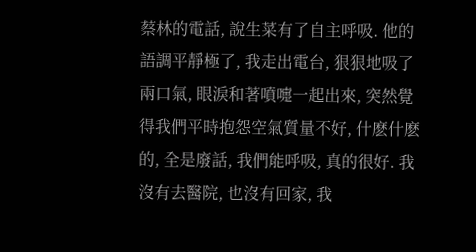蔡林的電話, 說生菜有了自主呼吸. 他的語調平靜極了, 我走出電台, 狠狠地吸了兩口氣, 眼淚和著噴嚏一起出來, 突然覺得我們平時抱怨空氣質量不好, 什麽什麽的, 全是廢話, 我們能呼吸, 真的很好. 我沒有去醫院, 也沒有回家, 我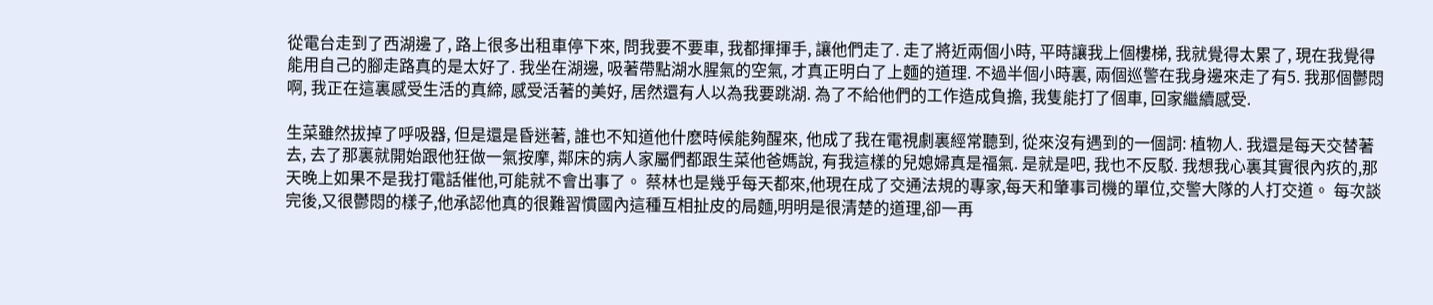從電台走到了西湖邊了, 路上很多出租車停下來, 問我要不要車, 我都揮揮手, 讓他們走了. 走了將近兩個小時, 平時讓我上個樓梯, 我就覺得太累了, 現在我覺得能用自己的腳走路真的是太好了. 我坐在湖邊, 吸著帶點湖水腥氣的空氣, 才真正明白了上麵的道理. 不過半個小時裏, 兩個巡警在我身邊來走了有5. 我那個鬱悶啊, 我正在這裏感受生活的真締, 感受活著的美好, 居然還有人以為我要跳湖. 為了不給他們的工作造成負擔, 我隻能打了個車, 回家繼續感受.

生菜雖然拔掉了呼吸器, 但是還是昏迷著, 誰也不知道他什麽時候能夠醒來, 他成了我在電視劇裏經常聽到, 從來沒有遇到的一個詞: 植物人. 我還是每天交替著去, 去了那裏就開始跟他狂做一氣按摩, 鄰床的病人家屬們都跟生菜他爸媽說, 有我這樣的兒媳婦真是福氣. 是就是吧, 我也不反駁. 我想我心裏其實很內疚的,那天晚上如果不是我打電話催他,可能就不會出事了。 蔡林也是幾乎每天都來,他現在成了交通法規的專家,每天和肇事司機的單位,交警大隊的人打交道。 每次談完後,又很鬱悶的樣子,他承認他真的很難習慣國內這種互相扯皮的局麵,明明是很清楚的道理,卻一再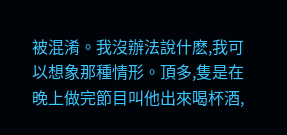被混淆。我沒辦法說什麽,我可以想象那種情形。頂多,隻是在晚上做完節目叫他出來喝杯酒,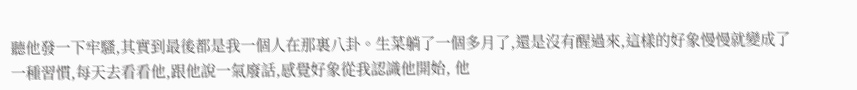聽他發一下牢騷,其實到最後都是我一個人在那裏八卦。生菜躺了一個多月了,還是沒有醒過來,這樣的好象慢慢就變成了一種習慣,每天去看看他,跟他說一氣廢話,感覺好象從我認識他開始, 他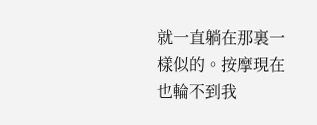就一直躺在那裏一樣似的。按摩現在也輪不到我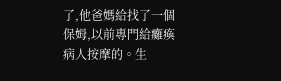了,他爸媽給找了一個保姆,以前專門給癱瘓病人按摩的。生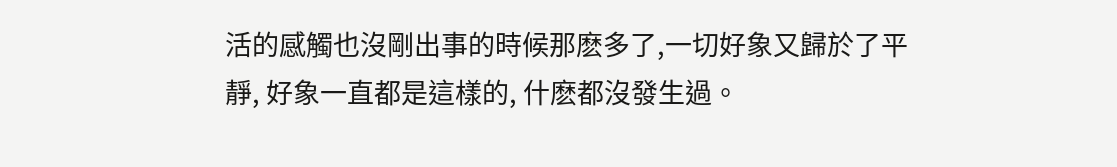活的感觸也沒剛出事的時候那麽多了,一切好象又歸於了平靜, 好象一直都是這樣的, 什麽都沒發生過。